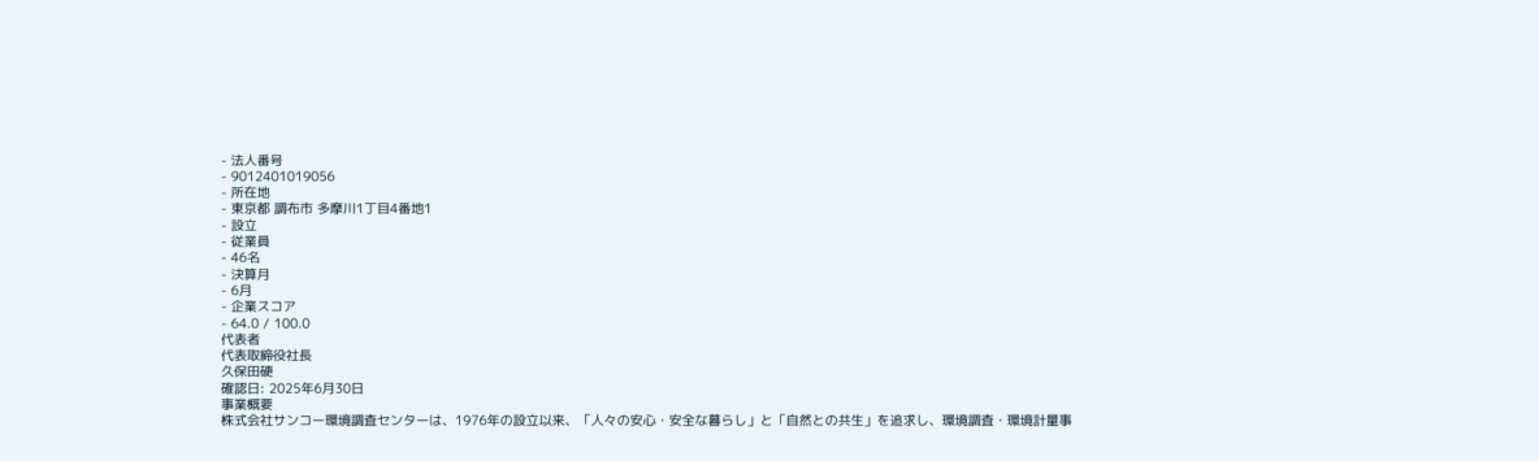- 法人番号
- 9012401019056
- 所在地
- 東京都 調布市 多摩川1丁目4番地1
- 設立
- 従業員
- 46名
- 決算月
- 6月
- 企業スコア
- 64.0 / 100.0
代表者
代表取締役社長
久保田硬
確認日: 2025年6月30日
事業概要
株式会社サンコー環境調査センターは、1976年の設立以来、「人々の安心・安全な暮らし」と「自然との共生」を追求し、環境調査・環境計量事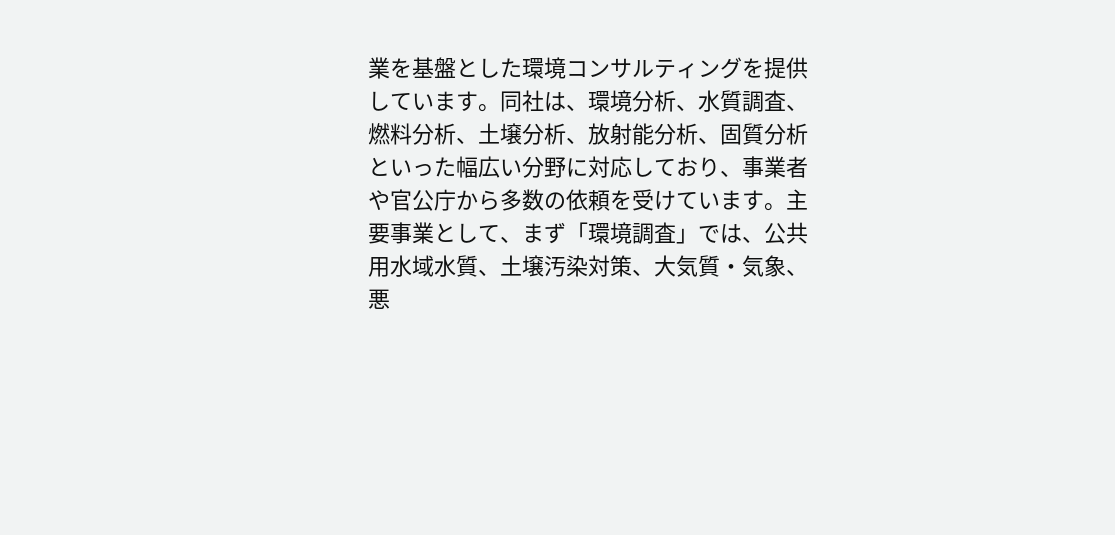業を基盤とした環境コンサルティングを提供しています。同社は、環境分析、水質調査、燃料分析、土壌分析、放射能分析、固質分析といった幅広い分野に対応しており、事業者や官公庁から多数の依頼を受けています。主要事業として、まず「環境調査」では、公共用水域水質、土壌汚染対策、大気質・気象、悪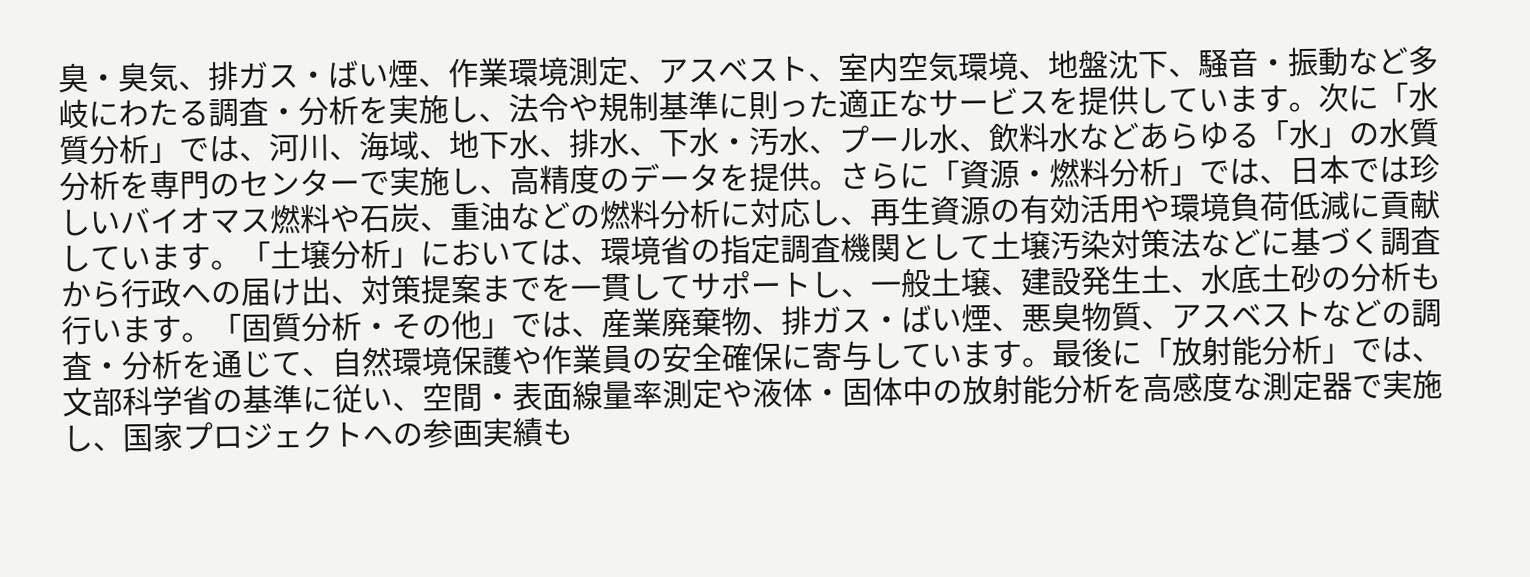臭・臭気、排ガス・ばい煙、作業環境測定、アスベスト、室内空気環境、地盤沈下、騒音・振動など多岐にわたる調査・分析を実施し、法令や規制基準に則った適正なサービスを提供しています。次に「水質分析」では、河川、海域、地下水、排水、下水・汚水、プール水、飲料水などあらゆる「水」の水質分析を専門のセンターで実施し、高精度のデータを提供。さらに「資源・燃料分析」では、日本では珍しいバイオマス燃料や石炭、重油などの燃料分析に対応し、再生資源の有効活用や環境負荷低減に貢献しています。「土壌分析」においては、環境省の指定調査機関として土壌汚染対策法などに基づく調査から行政への届け出、対策提案までを一貫してサポートし、一般土壌、建設発生土、水底土砂の分析も行います。「固質分析・その他」では、産業廃棄物、排ガス・ばい煙、悪臭物質、アスベストなどの調査・分析を通じて、自然環境保護や作業員の安全確保に寄与しています。最後に「放射能分析」では、文部科学省の基準に従い、空間・表面線量率測定や液体・固体中の放射能分析を高感度な測定器で実施し、国家プロジェクトへの参画実績も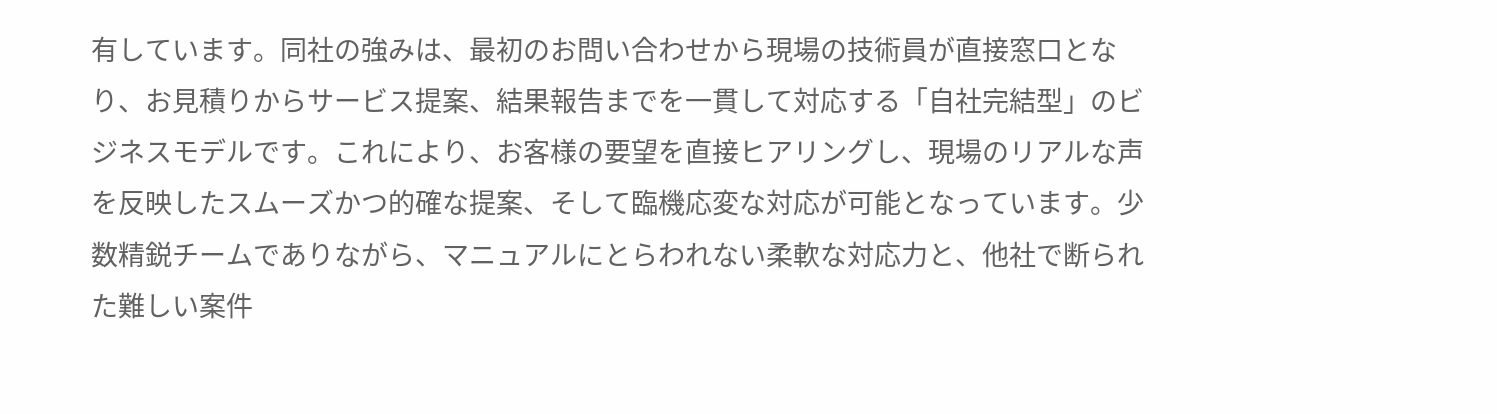有しています。同社の強みは、最初のお問い合わせから現場の技術員が直接窓口となり、お見積りからサービス提案、結果報告までを一貫して対応する「自社完結型」のビジネスモデルです。これにより、お客様の要望を直接ヒアリングし、現場のリアルな声を反映したスムーズかつ的確な提案、そして臨機応変な対応が可能となっています。少数精鋭チームでありながら、マニュアルにとらわれない柔軟な対応力と、他社で断られた難しい案件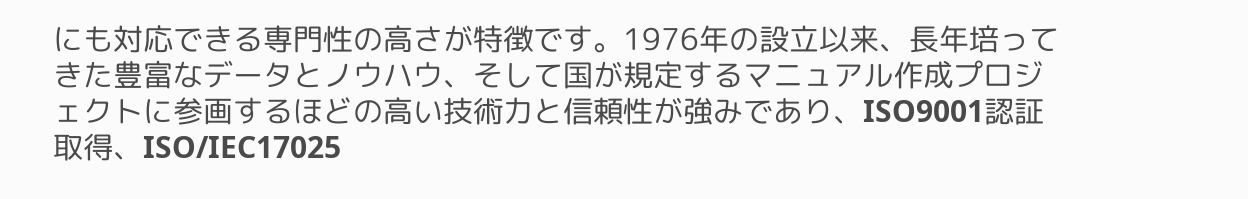にも対応できる専門性の高さが特徴です。1976年の設立以来、長年培ってきた豊富なデータとノウハウ、そして国が規定するマニュアル作成プロジェクトに参画するほどの高い技術力と信頼性が強みであり、ISO9001認証取得、ISO/IEC17025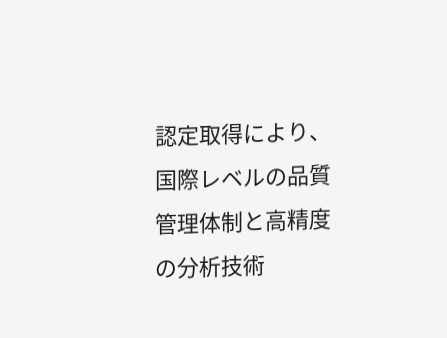認定取得により、国際レベルの品質管理体制と高精度の分析技術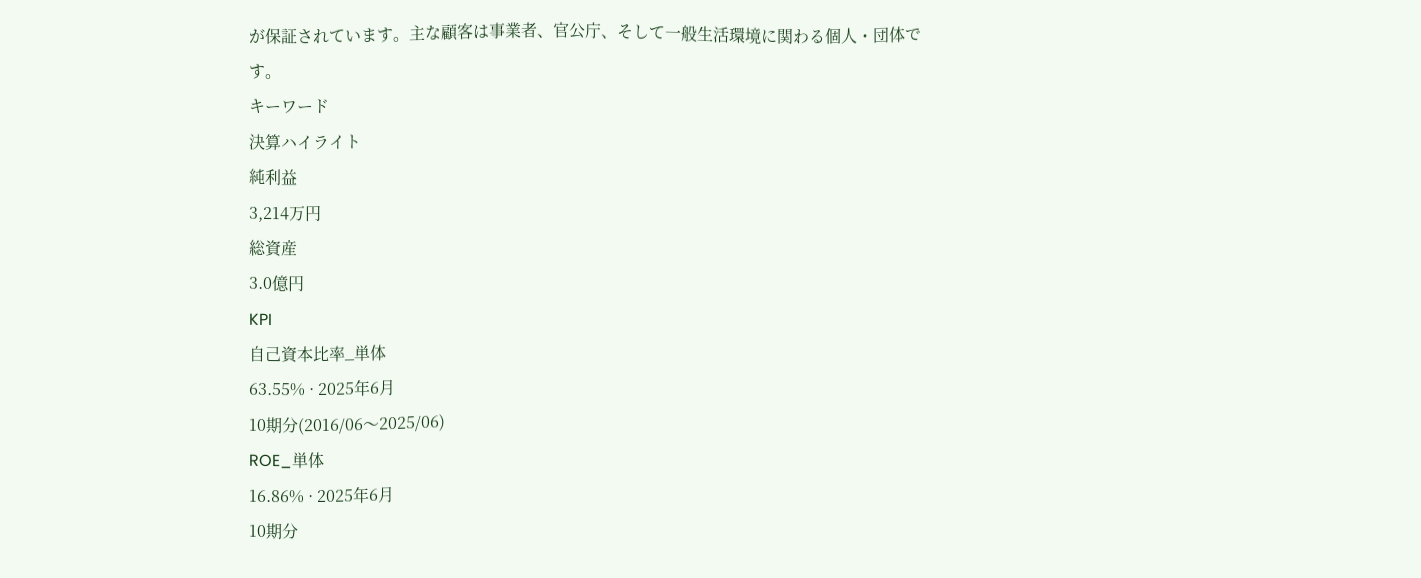が保証されています。主な顧客は事業者、官公庁、そして一般生活環境に関わる個人・団体です。
キーワード
決算ハイライト
純利益
3,214万円
総資産
3.0億円
KPI
自己資本比率_単体
63.55% · 2025年6月
10期分(2016/06〜2025/06)
ROE_単体
16.86% · 2025年6月
10期分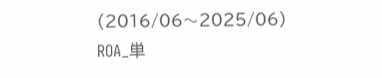(2016/06〜2025/06)
ROA_単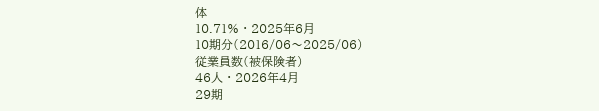体
10.71% · 2025年6月
10期分(2016/06〜2025/06)
従業員数(被保険者)
46人 · 2026年4月
29期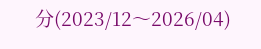分(2023/12〜2026/04)